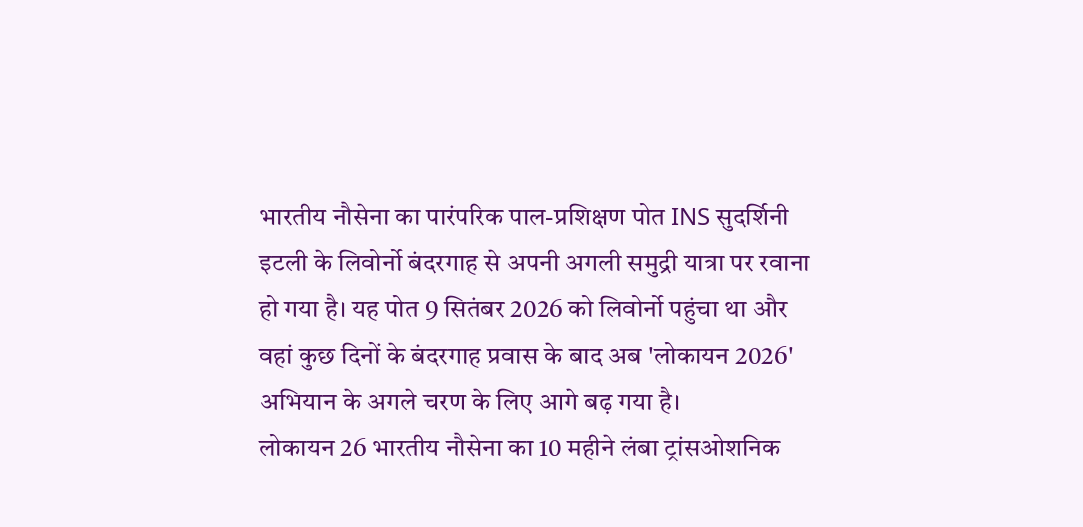भारतीय नौसेना का पारंपरिक पाल-प्रशिक्षण पोत INS सुदर्शिनी इटली के लिवोर्नो बंदरगाह से अपनी अगली समुद्री यात्रा पर रवाना हो गया है। यह पोत 9 सितंबर 2026 को लिवोर्नो पहुंचा था और वहां कुछ दिनों के बंदरगाह प्रवास के बाद अब 'लोकायन 2026' अभियान के अगले चरण के लिए आगे बढ़ गया है।
लोकायन 26 भारतीय नौसेना का 10 महीने लंबा ट्रांसओशनिक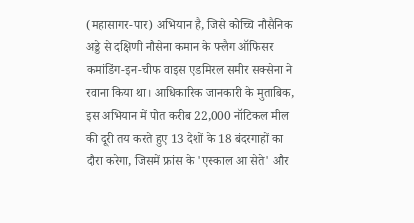(महासागर-पार) अभियान है, जिसे कोच्चि नौसैनिक अड्डे से दक्षिणी नौसेना कमान के फ्लैग ऑफिसर कमांडिंग-इन-चीफ वाइस एडमिरल समीर सक्सेना ने रवाना किया था। आधिकारिक जानकारी के मुताबिक, इस अभियान में पोत करीब 22,000 नॉटिकल मील की दूरी तय करते हुए 13 देशों के 18 बंदरगाहों का दौरा करेगा, जिसमें फ्रांस के 'एस्काल आ सेते' और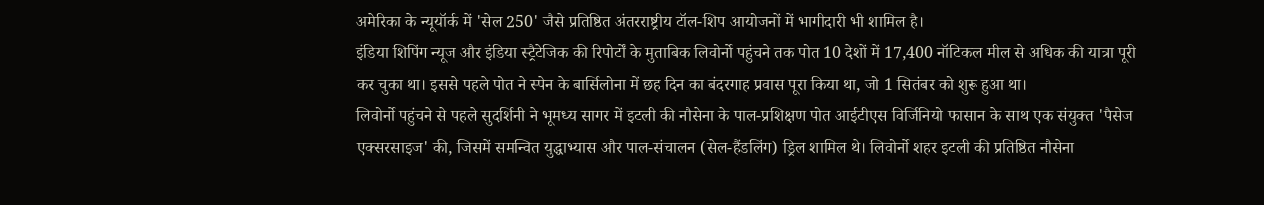अमेरिका के न्यूयॉर्क में 'सेल 250' जैसे प्रतिष्ठित अंतरराष्ट्रीय टॉल-शिप आयोजनों में भागीदारी भी शामिल है।
इंडिया शिपिंग न्यूज और इंडिया स्ट्रैटेजिक की रिपोर्टों के मुताबिक लिवोर्नो पहुंचने तक पोत 10 देशों में 17,400 नॉटिकल मील से अधिक की यात्रा पूरी कर चुका था। इससे पहले पोत ने स्पेन के बार्सिलोना में छह दिन का बंदरगाह प्रवास पूरा किया था, जो 1 सितंबर को शुरू हुआ था।
लिवोर्नो पहुंचने से पहले सुदर्शिनी ने भूमध्य सागर में इटली की नौसेना के पाल-प्रशिक्षण पोत आईटीएस विर्जिनियो फासान के साथ एक संयुक्त 'पैसेज एक्सरसाइज' की, जिसमें समन्वित युद्धाभ्यास और पाल-संचालन (सेल-हैंडलिंग) ड्रिल शामिल थे। लिवोर्नो शहर इटली की प्रतिष्ठित नौसेना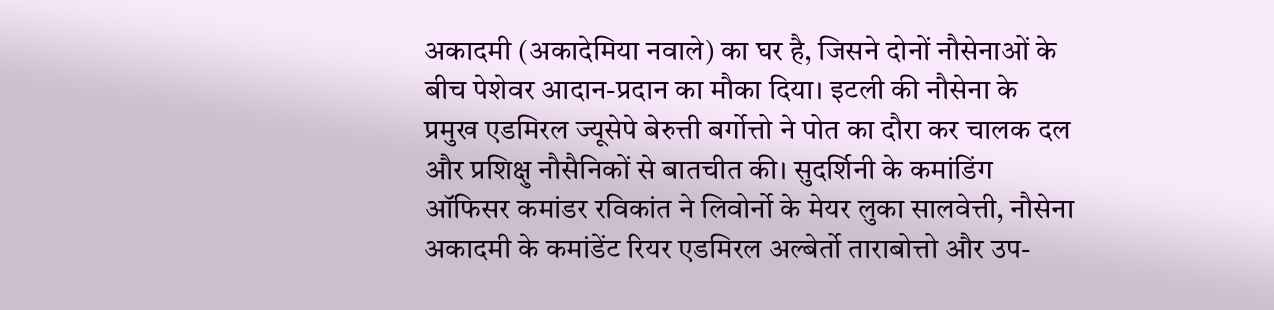अकादमी (अकादेमिया नवाले) का घर है, जिसने दोनों नौसेनाओं के बीच पेशेवर आदान-प्रदान का मौका दिया। इटली की नौसेना के प्रमुख एडमिरल ज्यूसेपे बेरुत्ती बर्गोत्तो ने पोत का दौरा कर चालक दल और प्रशिक्षु नौसैनिकों से बातचीत की। सुदर्शिनी के कमांडिंग ऑफिसर कमांडर रविकांत ने लिवोर्नो के मेयर लुका सालवेत्ती, नौसेना अकादमी के कमांडेंट रियर एडमिरल अल्बेर्तो ताराबोत्तो और उप-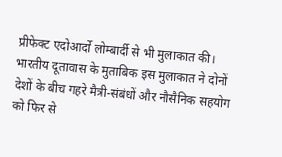प्रीफेक्ट एदोआर्दो लोम्बार्दी से भी मुलाकात की।
भारतीय दूतावास के मुताबिक इस मुलाकात ने दोनों देशों के बीच गहरे मैत्री-संबंधों और नौसैनिक सहयोग को फिर से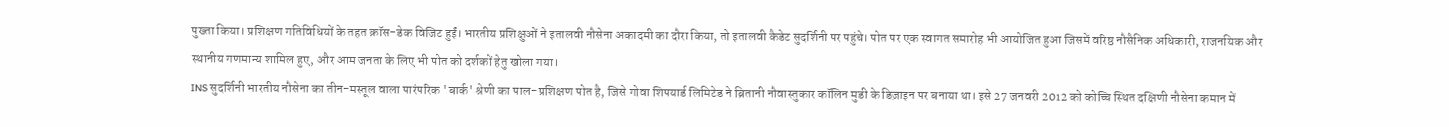पुख्ता किया। प्रशिक्षण गतिविधियों के तहत क्रॉस-डेक विजिट हुईं। भारतीय प्रशिक्षुओं ने इतालवी नौसेना अकादमी का दौरा किया, तो इतालवी कैडेट सुदर्शिनी पर पहुंचे। पोत पर एक स्वागत समारोह भी आयोजित हुआ जिसमें वरिष्ठ नौसैनिक अधिकारी, राजनयिक और स्थानीय गणमान्य शामिल हुए, और आम जनता के लिए भी पोत को दर्शकों हेतु खोला गया।
INS सुदर्शिनी भारतीय नौसेना का तीन-मस्तूल वाला पारंपरिक 'बार्क' श्रेणी का पाल-प्रशिक्षण पोत है, जिसे गोवा शिपयार्ड लिमिटेड ने ब्रितानी नौवास्तुकार कॉलिन मुडी के डिज़ाइन पर बनाया था। इसे 27 जनवरी 2012 को कोच्चि स्थित दक्षिणी नौसेना कमान में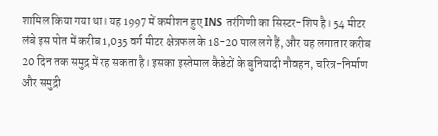शामिल किया गया था। यह 1997 में कमीशन हुए INS तरंगिणी का सिस्टर-शिप है। 54 मीटर लंबे इस पोत में करीब 1,035 वर्ग मीटर क्षेत्रफल के 18-20 पाल लगे हैं, और यह लगातार करीब 20 दिन तक समुद्र में रह सकता है। इसका इस्तेमाल कैडेटों के बुनियादी नौवहन, चरित्र-निर्माण और समुद्री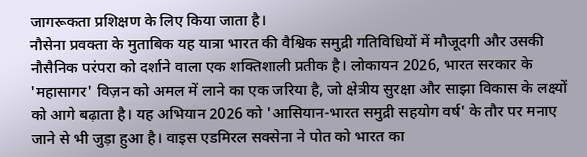जागरूकता प्रशिक्षण के लिए किया जाता है।
नौसेना प्रवक्ता के मुताबिक यह यात्रा भारत की वैश्विक समुद्री गतिविधियों में मौजूदगी और उसकी नौसैनिक परंपरा को दर्शाने वाला एक शक्तिशाली प्रतीक है। लोकायन 2026, भारत सरकार के 'महासागर' विज़न को अमल में लाने का एक जरिया है, जो क्षेत्रीय सुरक्षा और साझा विकास के लक्ष्यों को आगे बढ़ाता है। यह अभियान 2026 को 'आसियान-भारत समुद्री सहयोग वर्ष' के तौर पर मनाए जाने से भी जुड़ा हुआ है। वाइस एडमिरल सक्सेना ने पोत को भारत का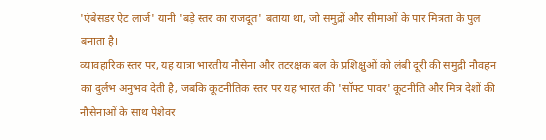'एंबेसडर ऐट लार्ज' यानी 'बड़े स्तर का राजदूत' बताया था, जो समुद्रों और सीमाओं के पार मित्रता के पुल बनाता है।
व्यावहारिक स्तर पर, यह यात्रा भारतीय नौसेना और तटरक्षक बल के प्रशिक्षुओं को लंबी दूरी की समुद्री नौवहन का दुर्लभ अनुभव देती है, जबकि कूटनीतिक स्तर पर यह भारत की 'सॉफ्ट पावर' कूटनीति और मित्र देशों की नौसेनाओं के साथ पेशेवर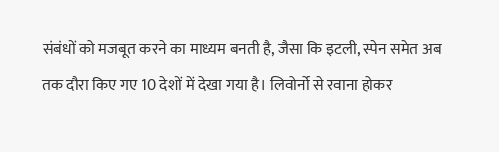संबंधों को मजबूत करने का माध्यम बनती है, जैसा कि इटली, स्पेन समेत अब तक दौरा किए गए 10 देशों में देखा गया है। लिवोर्नो से रवाना होकर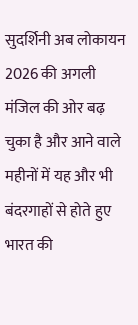सुदर्शिनी अब लोकायन 2026 की अगली मंजिल की ओर बढ़ चुका है और आने वाले महीनों में यह और भी बंदरगाहों से होते हुए भारत की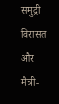समुद्री विरासत और मैत्री-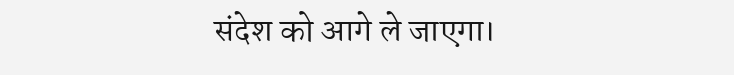संदेश को आगे ले जाएगा।